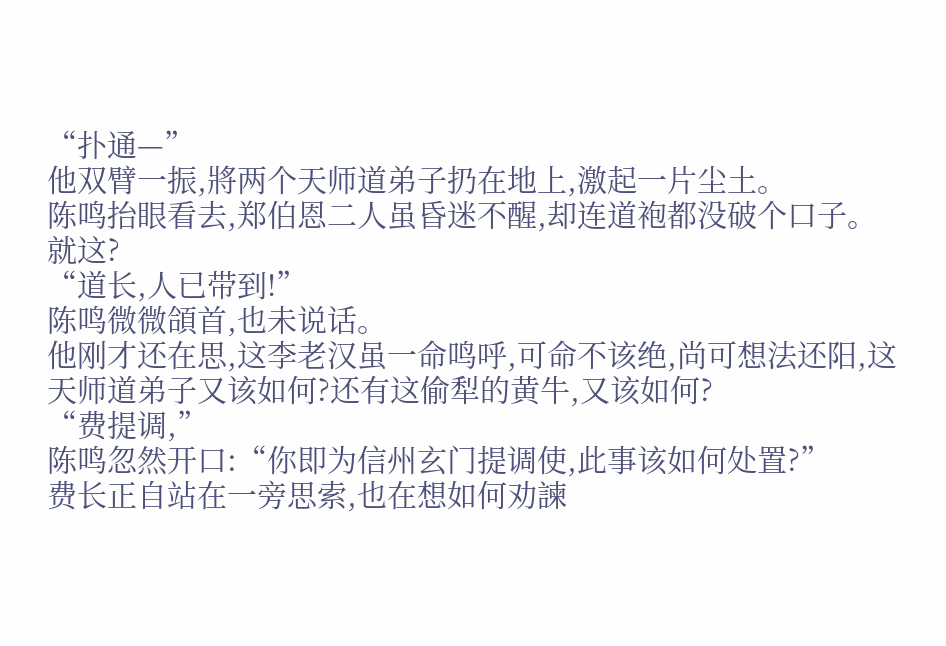“扑通—”
他双臂一振,將两个天师道弟子扔在地上,激起一片尘土。
陈鸣抬眼看去,郑伯恩二人虽昏迷不醒,却连道袍都没破个口子。
就这?
“道长,人已带到!”
陈鸣微微頜首,也未说话。
他刚才还在思,这李老汉虽一命鸣呼,可命不该绝,尚可想法还阳,这天师道弟子又该如何?还有这偷犁的黄牛,又该如何?
“费提调,”
陈鸣忽然开口:“你即为信州玄门提调使,此事该如何处置?”
费长正自站在一旁思索,也在想如何劝諫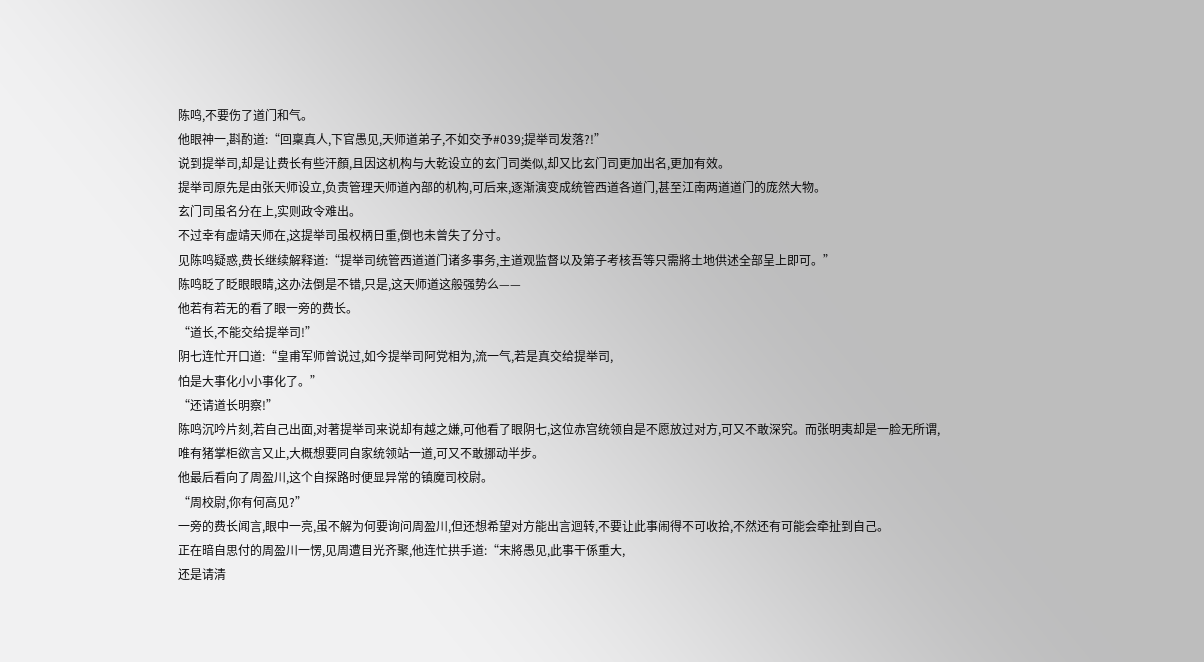陈鸣,不要伤了道门和气。
他眼神一,斟酌道:“回稟真人,下官愚见,天师道弟子,不如交予#039;提举司发落?!”
说到提举司,却是让费长有些汗顏,且因这机构与大乾设立的玄门司类似,却又比玄门司更加出名,更加有效。
提举司原先是由张天师设立,负责管理天师道內部的机构,可后来,逐渐演变成统管西道各道门,甚至江南两道道门的庞然大物。
玄门司虽名分在上,实则政令难出。
不过幸有虚靖天师在,这提举司虽权柄日重,倒也未曾失了分寸。
见陈鸣疑惑,费长继续解释道:“提举司统管西道道门诸多事务,主道观监督以及第子考核吾等只需將土地供述全部呈上即可。”
陈鸣眨了眨眼眼睛,这办法倒是不错,只是,这天师道这般强势么——
他若有若无的看了眼一旁的费长。
“道长,不能交给提举司!”
阴七连忙开口道:“皇甫军师曾说过,如今提举司阿党相为,流一气,若是真交给提举司,
怕是大事化小小事化了。”
“还请道长明察!”
陈鸣沉吟片刻,若自己出面,对著提举司来说却有越之嫌,可他看了眼阴七,这位赤宫统领自是不愿放过对方,可又不敢深究。而张明夷却是一脸无所谓,
唯有猪掌柜欲言又止,大概想要同自家统领站一道,可又不敢挪动半步。
他最后看向了周盈川,这个自探路时便显异常的镇魔司校尉。
“周校尉,你有何高见?”
一旁的费长闻言,眼中一亮,虽不解为何要询问周盈川,但还想希望对方能出言迴转,不要让此事闹得不可收拾,不然还有可能会牵扯到自己。
正在暗自思付的周盈川一愣,见周遭目光齐聚,他连忙拱手道:“末將愚见,此事干係重大,
还是请清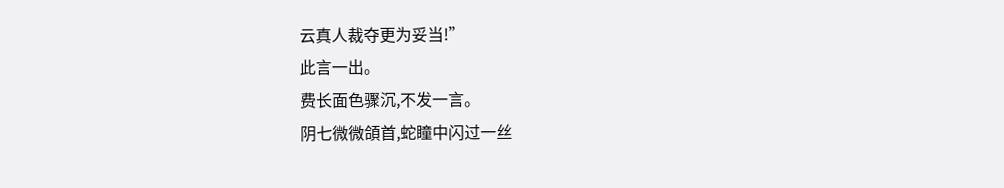云真人裁夺更为妥当!”
此言一出。
费长面色骤沉,不发一言。
阴七微微頜首,蛇瞳中闪过一丝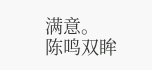满意。
陈鸣双眸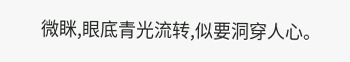微眯,眼底青光流转,似要洞穿人心。